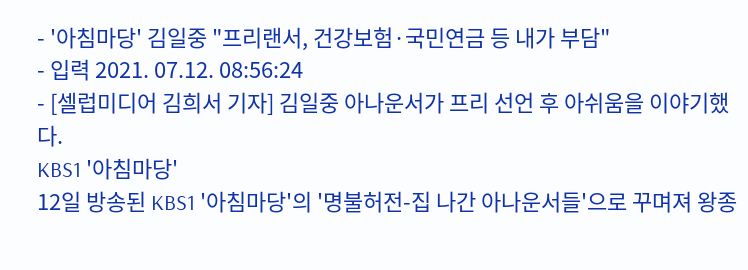- '아침마당' 김일중 "프리랜서, 건강보험·국민연금 등 내가 부담"
- 입력 2021. 07.12. 08:56:24
- [셀럽미디어 김희서 기자] 김일중 아나운서가 프리 선언 후 아쉬움을 이야기했다.
KBS1 '아침마당'
12일 방송된 KBS1 '아침마당'의 '명불허전-집 나간 아나운서들'으로 꾸며져 왕종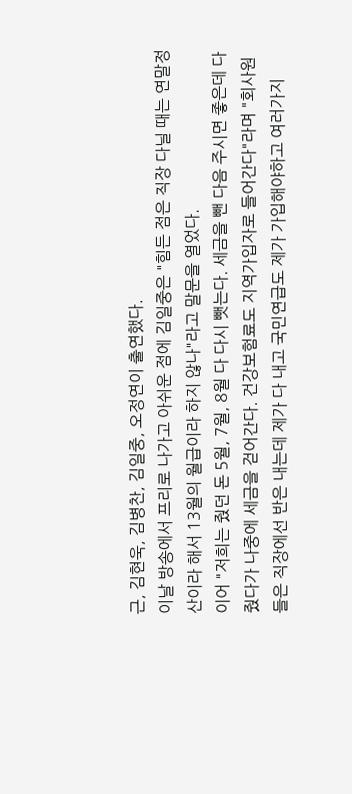근, 김현욱, 김병찬, 김일중, 오정연이 출연했다.
이날 방송에서 프리로 나가고 아쉬운 점에 김일중은 "힘든 점은 직장 다닐 때는 연말정산이라 해서 13월의 월급이라 하지 않나"라고 말문을 열었다.
이어 "저희는 줬던 돈 5월, 7월, 8월 다 다시 뺏는다. 세금을 뺀 다음 주시면 좋은데 다 줬다가 나중에 세금을 걷어간다. 건강보험료도 지역가입자로 들어간다"라며 "회사원들은 직장에선 반은 내는데 제가 다 내고 국민연급도 제가 가입해야하고 여러가지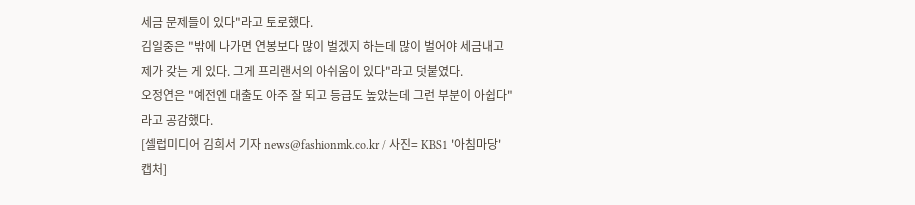세금 문제들이 있다"라고 토로했다.
김일중은 "밖에 나가면 연봉보다 많이 벌겠지 하는데 많이 벌어야 세금내고 제가 갖는 게 있다. 그게 프리랜서의 아쉬움이 있다"라고 덧붙였다.
오정연은 "예전엔 대출도 아주 잘 되고 등급도 높았는데 그런 부분이 아쉽다"라고 공감했다.
[셀럽미디어 김희서 기자 news@fashionmk.co.kr / 사진= KBS1 '아침마당' 캡처]